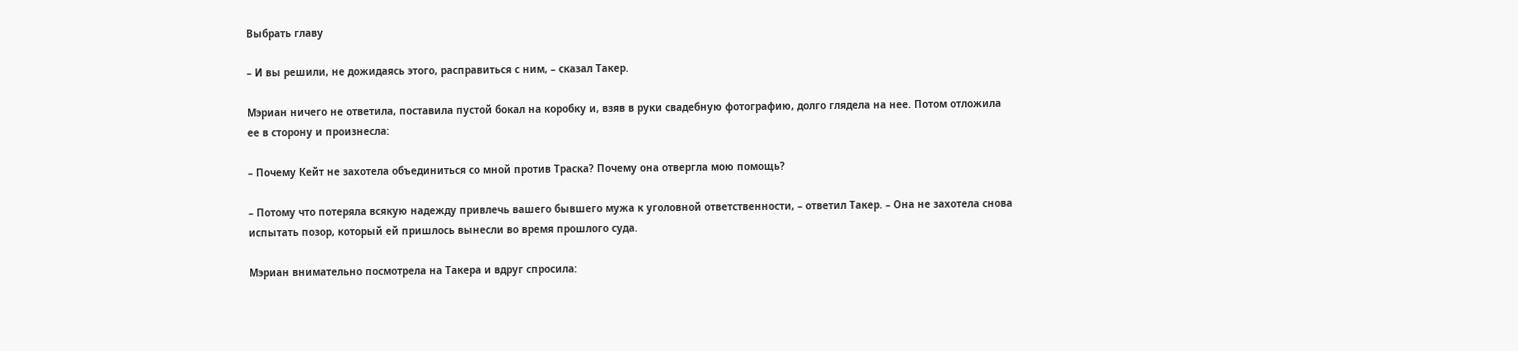Выбрать главу

– И вы решили, не дожидаясь этого, расправиться с ним, – сказал Такер.

Мэриан ничего не ответила, поставила пустой бокал на коробку и, взяв в руки свадебную фотографию, долго глядела на нее. Потом отложила ее в сторону и произнесла:

– Почему Кейт не захотела объединиться со мной против Траска? Почему она отвергла мою помощь?

– Потому что потеряла всякую надежду привлечь вашего бывшего мужа к уголовной ответственности, – ответил Такер. – Она не захотела снова испытать позор, который ей пришлось вынесли во время прошлого суда.

Мэриан внимательно посмотрела на Такера и вдруг спросила: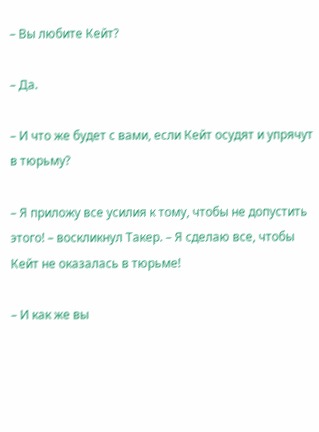– Вы любите Кейт?

– Да.

– И что же будет с вами, если Кейт осудят и упрячут в тюрьму?

– Я приложу все усилия к тому, чтобы не допустить этого! – воскликнул Такер. – Я сделаю все, чтобы Кейт не оказалась в тюрьме!

– И как же вы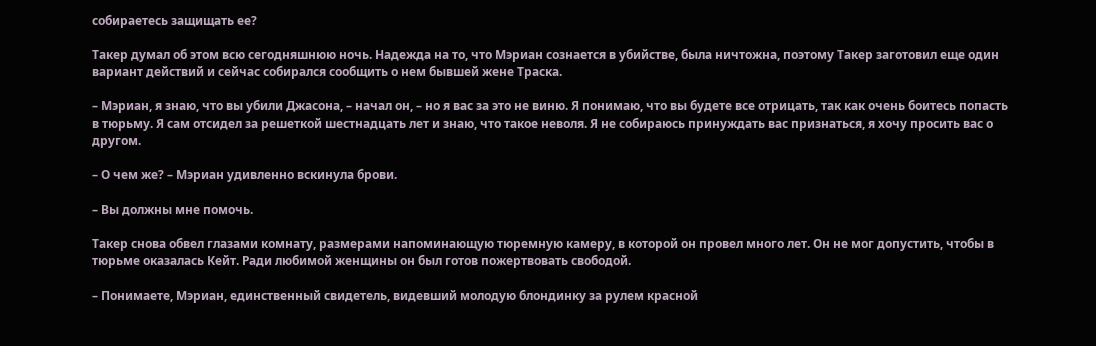собираетесь защищать ее?

Такер думал об этом всю сегодняшнюю ночь. Надежда на то, что Мэриан сознается в убийстве, была ничтожна, поэтому Такер заготовил еще один вариант действий и сейчас собирался сообщить о нем бывшей жене Траска.

– Мэриан, я знаю, что вы убили Джасона, – начал он, – но я вас за это не виню. Я понимаю, что вы будете все отрицать, так как очень боитесь попасть в тюрьму. Я сам отсидел за решеткой шестнадцать лет и знаю, что такое неволя. Я не собираюсь принуждать вас признаться, я хочу просить вас о другом.

– О чем же? – Мэриан удивленно вскинула брови.

– Вы должны мне помочь.

Такер снова обвел глазами комнату, размерами напоминающую тюремную камеру, в которой он провел много лет. Он не мог допустить, чтобы в тюрьме оказалась Кейт. Ради любимой женщины он был готов пожертвовать свободой.

– Понимаете, Мэриан, единственный свидетель, видевший молодую блондинку за рулем красной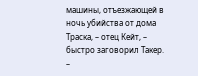машины, отъезжающей в ночь убийства от дома Траска, – отец Кейт, – быстро заговорил Такер. –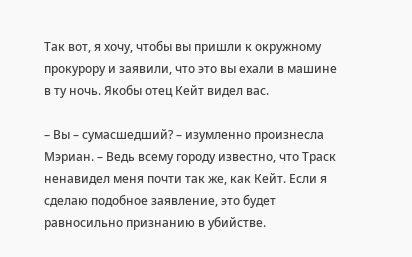Так вот, я хочу, чтобы вы пришли к окружному прокурору и заявили, что это вы ехали в машине в ту ночь. Якобы отец Кейт видел вас.

– Вы – сумасшедший? – изумленно произнесла Мэриан. – Ведь всему городу известно, что Траск ненавидел меня почти так же, как Кейт. Если я сделаю подобное заявление, это будет равносильно признанию в убийстве.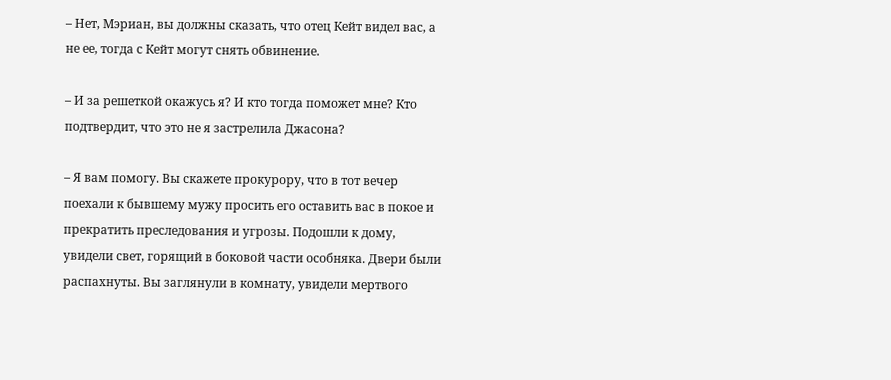– Нет, Мэриан, вы должны сказать, что отец Кейт видел вас, а не ее, тогда с Кейт могут снять обвинение.

– И за решеткой окажусь я? И кто тогда поможет мне? Кто подтвердит, что это не я застрелила Джасона?

– Я вам помогу. Вы скажете прокурору, что в тот вечер поехали к бывшему мужу просить его оставить вас в покое и прекратить преследования и угрозы. Подошли к дому, увидели свет, горящий в боковой части особняка. Двери были распахнуты. Вы заглянули в комнату, увидели мертвого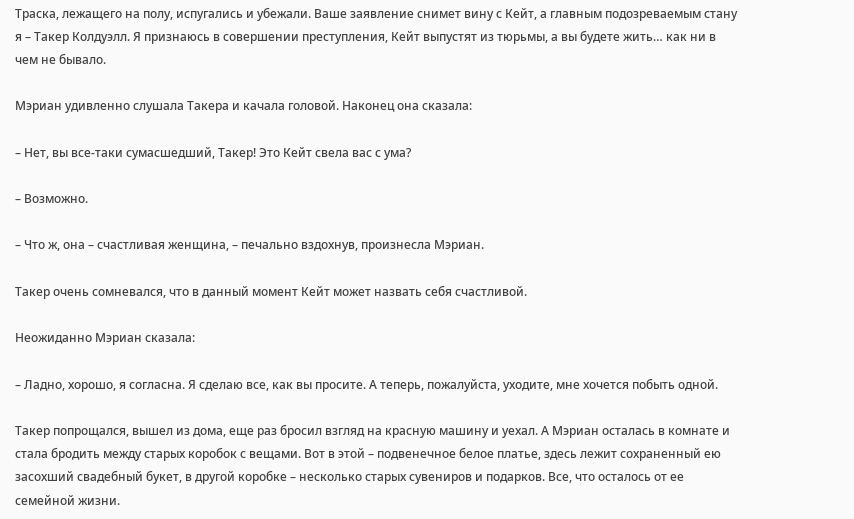Траска, лежащего на полу, испугались и убежали. Ваше заявление снимет вину с Кейт, а главным подозреваемым стану я – Такер Колдуэлл. Я признаюсь в совершении преступления, Кейт выпустят из тюрьмы, а вы будете жить… как ни в чем не бывало.

Мэриан удивленно слушала Такера и качала головой. Наконец она сказала:

– Нет, вы все-таки сумасшедший, Такер! Это Кейт свела вас с ума?

– Возможно.

– Что ж, она – счастливая женщина, – печально вздохнув, произнесла Мэриан.

Такер очень сомневался, что в данный момент Кейт может назвать себя счастливой.

Неожиданно Мэриан сказала:

– Ладно, хорошо, я согласна. Я сделаю все, как вы просите. А теперь, пожалуйста, уходите, мне хочется побыть одной.

Такер попрощался, вышел из дома, еще раз бросил взгляд на красную машину и уехал. А Мэриан осталась в комнате и стала бродить между старых коробок с вещами. Вот в этой – подвенечное белое платье, здесь лежит сохраненный ею засохший свадебный букет, в другой коробке – несколько старых сувениров и подарков. Все, что осталось от ее семейной жизни.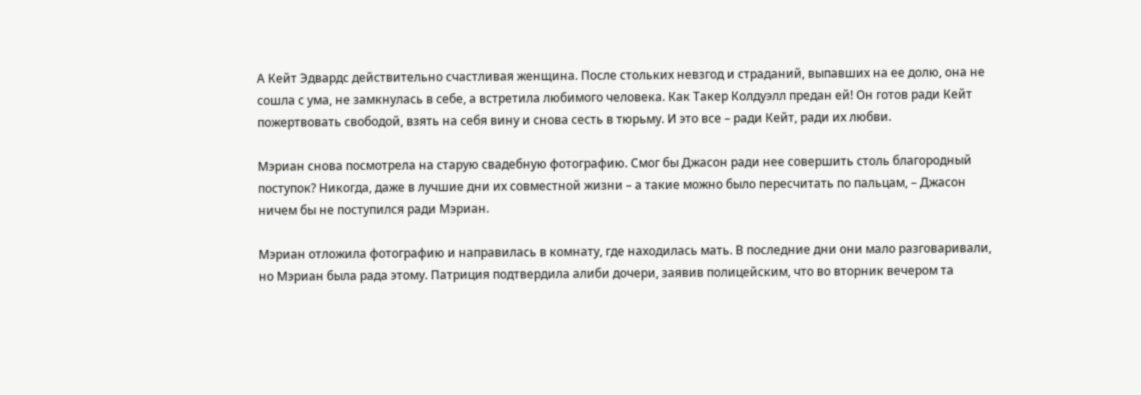А Кейт Эдвардс действительно счастливая женщина. После стольких невзгод и страданий, выпавших на ее долю, она не сошла с ума, не замкнулась в себе, а встретила любимого человека. Как Такер Колдуэлл предан ей! Он готов ради Кейт пожертвовать свободой, взять на себя вину и снова сесть в тюрьму. И это все – ради Кейт, ради их любви.

Мэриан снова посмотрела на старую свадебную фотографию. Смог бы Джасон ради нее совершить столь благородный поступок? Никогда, даже в лучшие дни их совместной жизни – а такие можно было пересчитать по пальцам, – Джасон ничем бы не поступился ради Мэриан.

Мэриан отложила фотографию и направилась в комнату, где находилась мать. В последние дни они мало разговаривали, но Мэриан была рада этому. Патриция подтвердила алиби дочери, заявив полицейским, что во вторник вечером та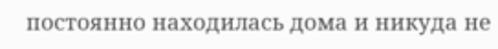постоянно находилась дома и никуда не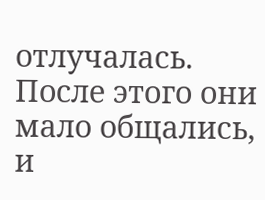отлучалась. После этого они мало общались, и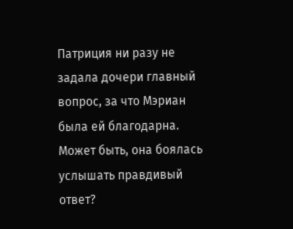Патриция ни разу не задала дочери главный вопрос, за что Мэриан была ей благодарна. Может быть, она боялась услышать правдивый ответ?